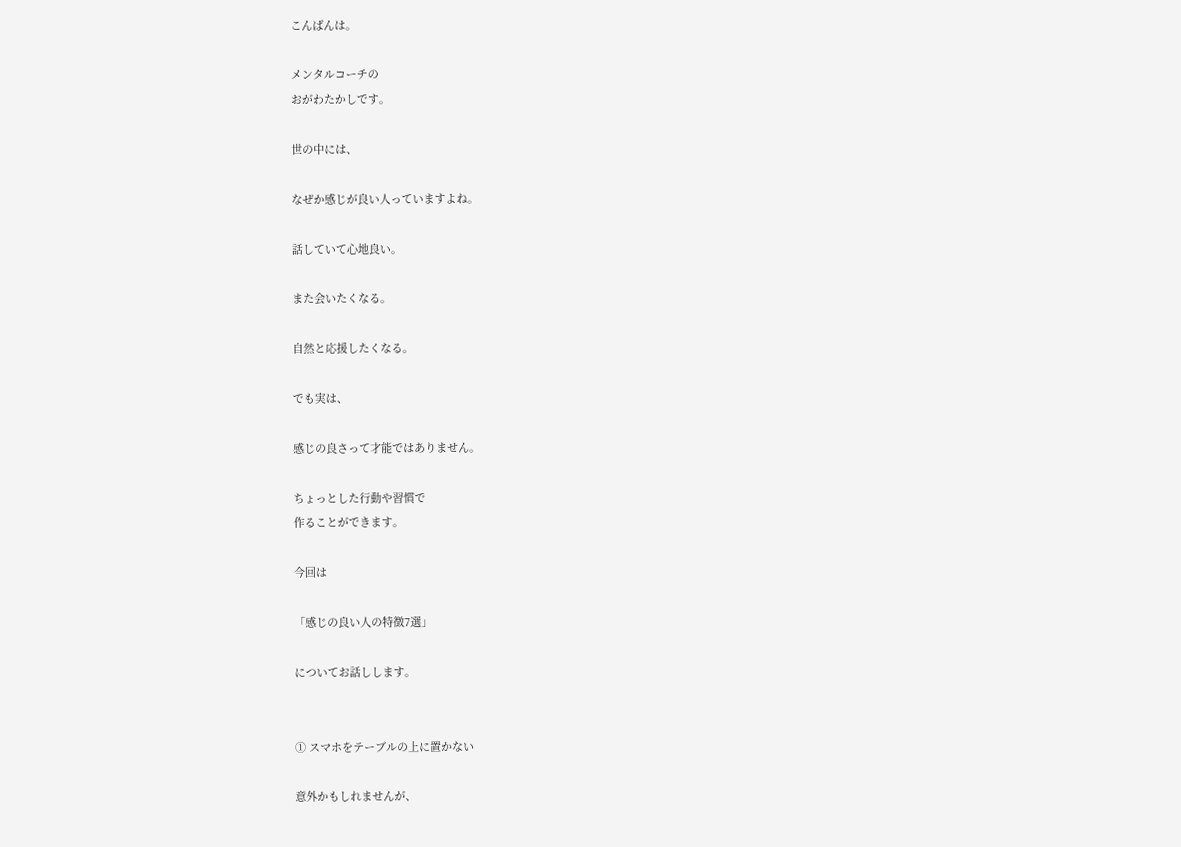こんばんは。

メンタルコーチの
おがわたかしです。

世の中には、

なぜか感じが良い人っていますよね。

話していて心地良い。

また会いたくなる。

自然と応援したくなる。

でも実は、

感じの良さって才能ではありません。

ちょっとした行動や習慣で
作ることができます。

今回は

「感じの良い人の特徴7選」

についてお話しします。


① スマホをテーブルの上に置かない

意外かもしれませんが、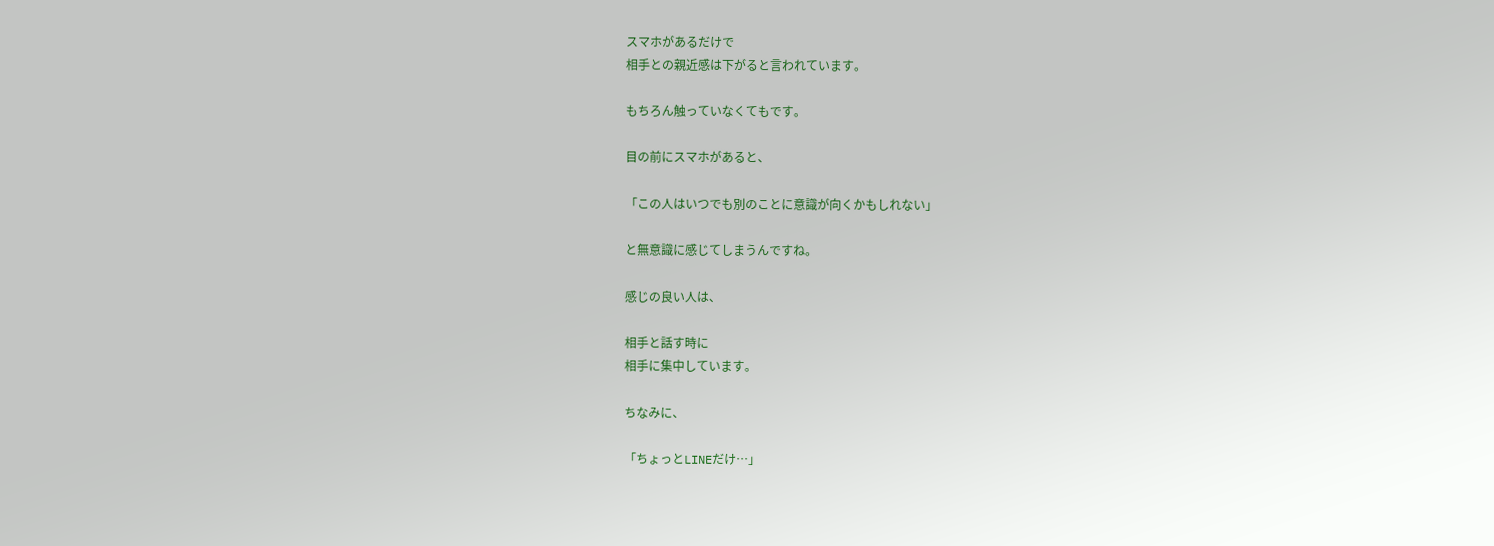スマホがあるだけで
相手との親近感は下がると言われています。

もちろん触っていなくてもです。

目の前にスマホがあると、

「この人はいつでも別のことに意識が向くかもしれない」

と無意識に感じてしまうんですね。

感じの良い人は、

相手と話す時に
相手に集中しています。

ちなみに、

「ちょっとLINEだけ…」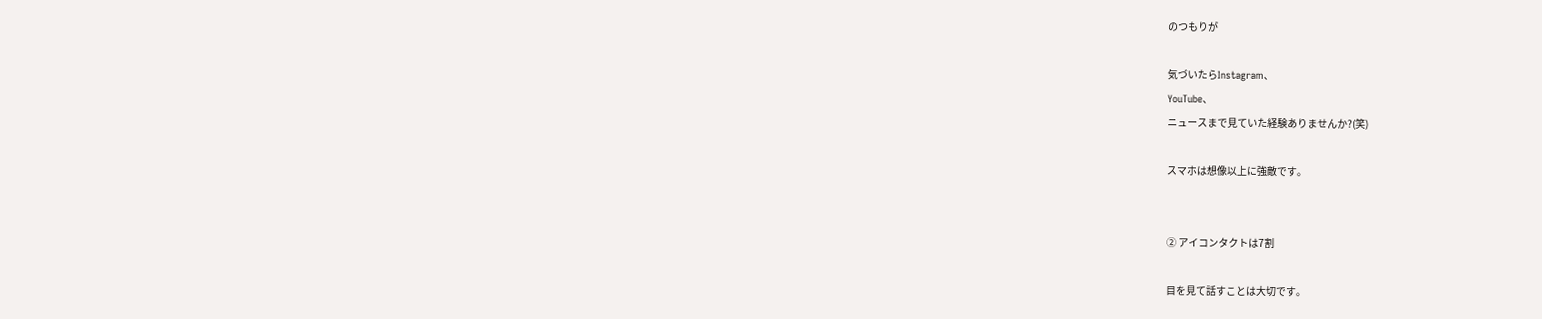のつもりが

気づいたらInstagram、
YouTube、
ニュースまで見ていた経験ありませんか?(笑)

スマホは想像以上に強敵です。


② アイコンタクトは7割

目を見て話すことは大切です。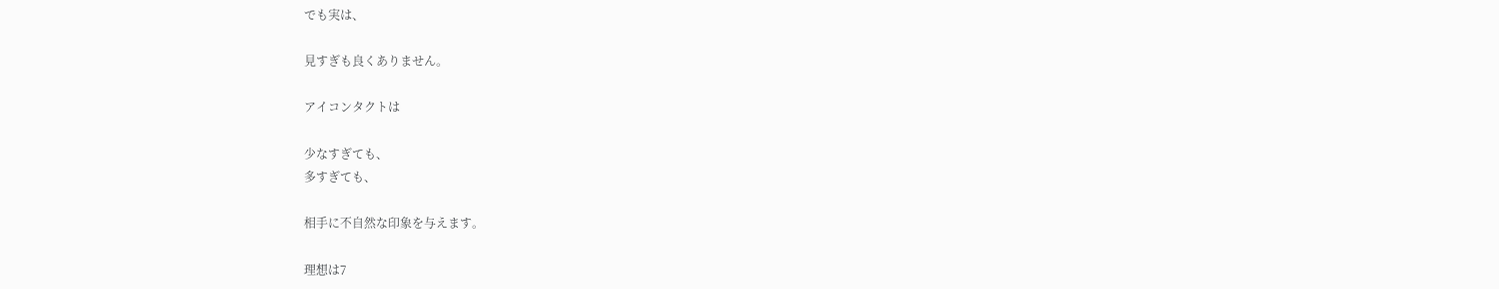でも実は、

見すぎも良くありません。

アイコンタクトは

少なすぎても、
多すぎても、

相手に不自然な印象を与えます。

理想は7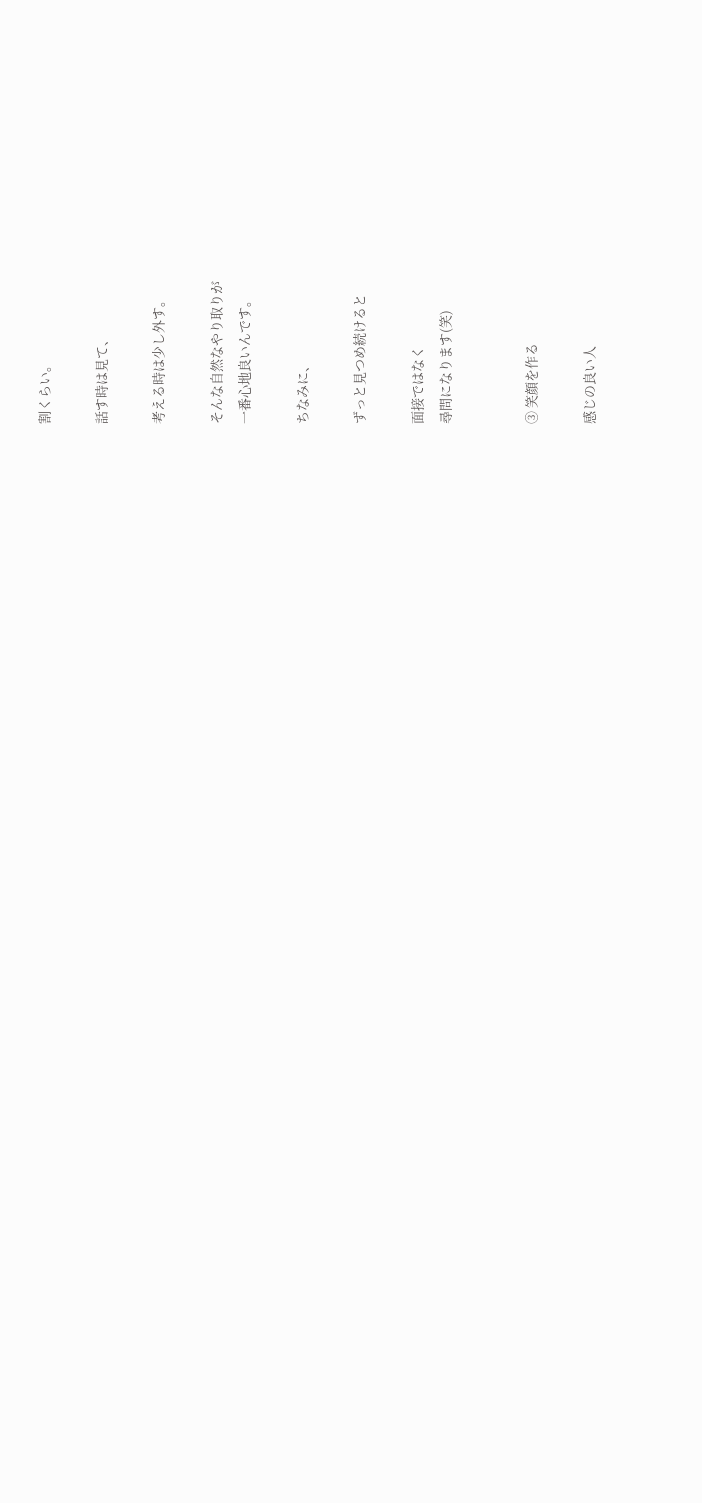割くらい。

話す時は見て、

考える時は少し外す。

そんな自然なやり取りが
一番心地良いんです。

ちなみに、

ずっと見つめ続けると

面接ではなく
尋問になります(笑)


③ 笑顔を作る

感じの良い人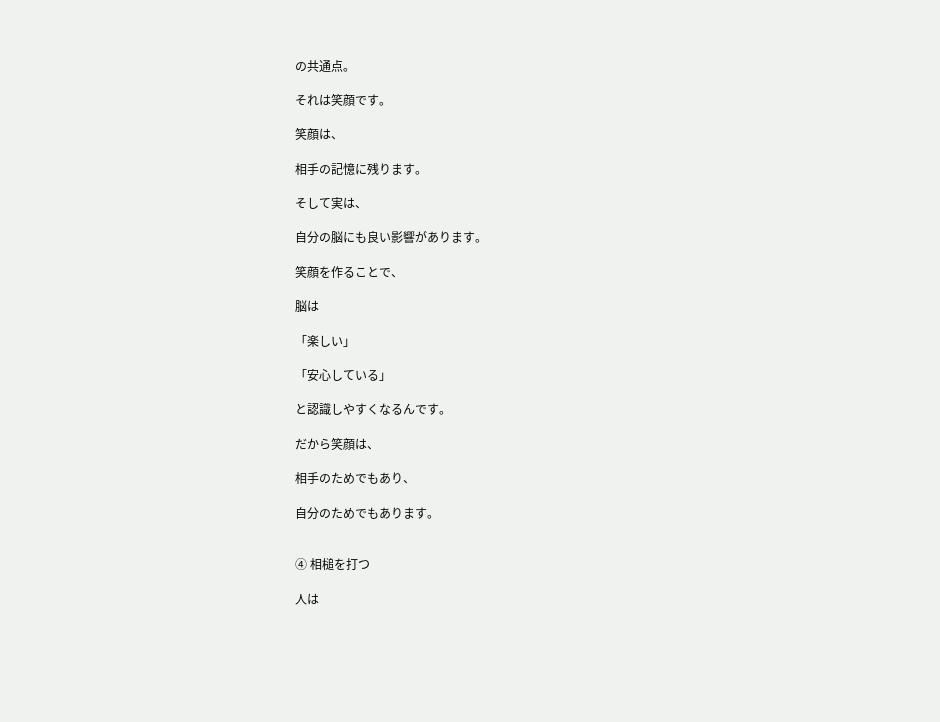の共通点。

それは笑顔です。

笑顔は、

相手の記憶に残ります。

そして実は、

自分の脳にも良い影響があります。

笑顔を作ることで、

脳は

「楽しい」

「安心している」

と認識しやすくなるんです。

だから笑顔は、

相手のためでもあり、

自分のためでもあります。


④ 相槌を打つ

人は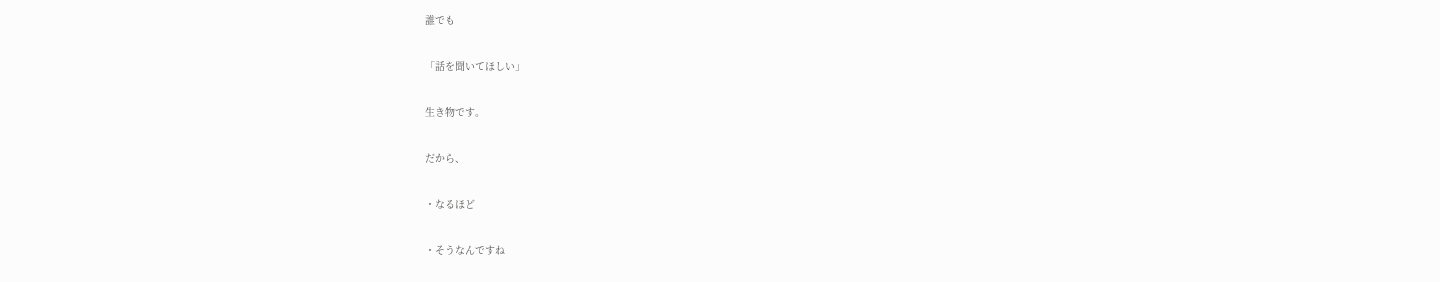誰でも

「話を聞いてほしい」

生き物です。

だから、

・なるほど

・そうなんですね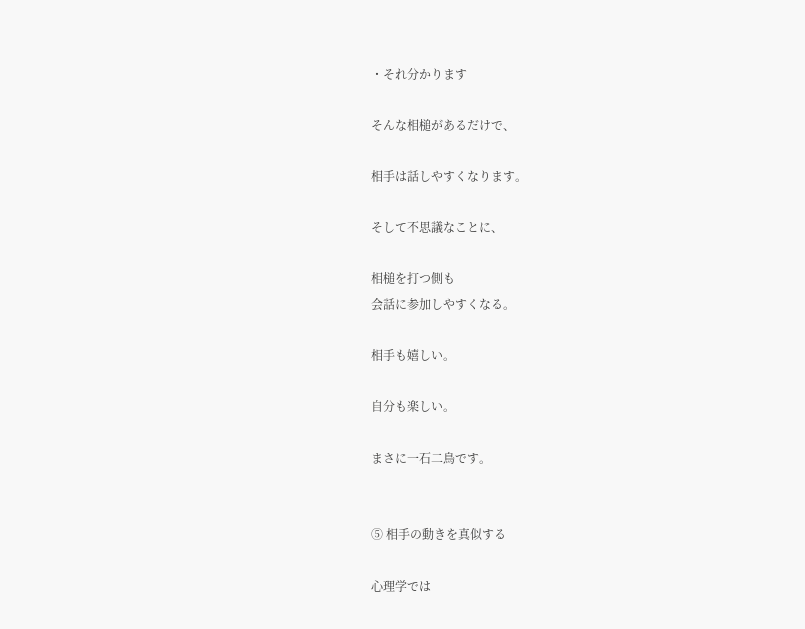・それ分かります

そんな相槌があるだけで、

相手は話しやすくなります。

そして不思議なことに、

相槌を打つ側も
会話に参加しやすくなる。

相手も嬉しい。

自分も楽しい。

まさに一石二鳥です。


⑤ 相手の動きを真似する

心理学では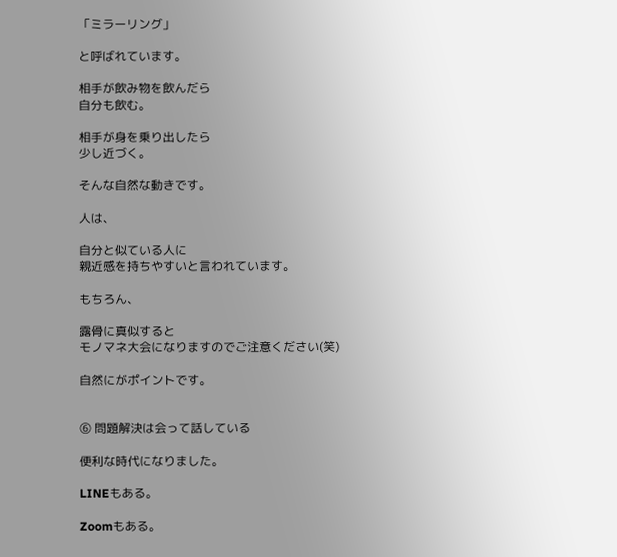「ミラーリング」

と呼ばれています。

相手が飲み物を飲んだら
自分も飲む。

相手が身を乗り出したら
少し近づく。

そんな自然な動きです。

人は、

自分と似ている人に
親近感を持ちやすいと言われています。

もちろん、

露骨に真似すると
モノマネ大会になりますのでご注意ください(笑)

自然にがポイントです。


⑥ 問題解決は会って話している

便利な時代になりました。

LINEもある。

Zoomもある。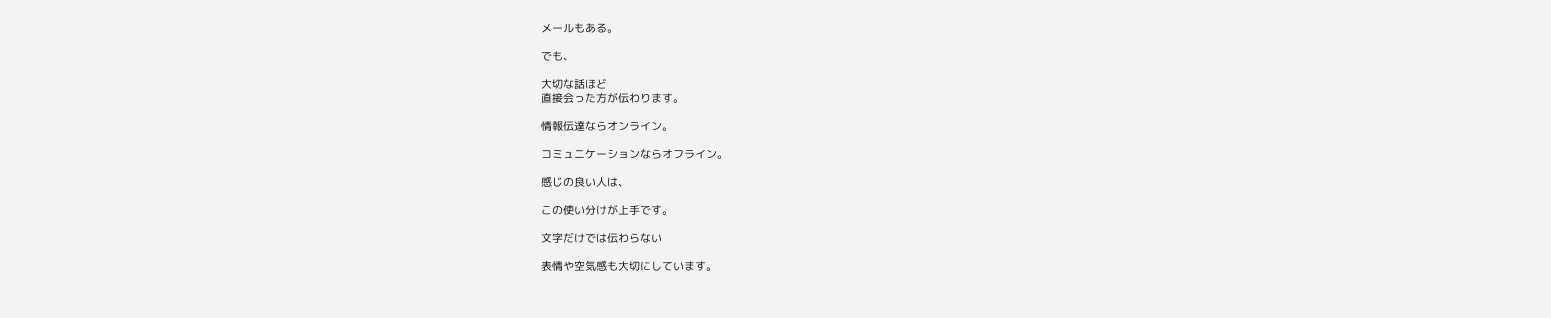メールもある。

でも、

大切な話ほど
直接会った方が伝わります。

情報伝達ならオンライン。

コミュニケーションならオフライン。

感じの良い人は、

この使い分けが上手です。

文字だけでは伝わらない

表情や空気感も大切にしています。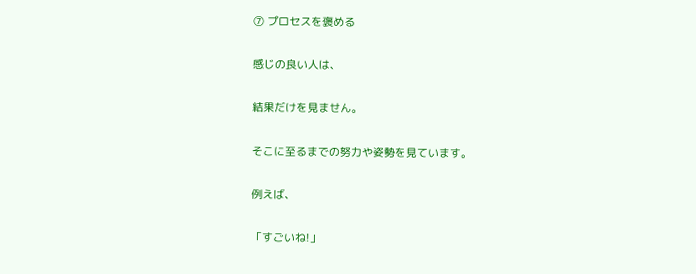⑦ プロセスを褒める

感じの良い人は、

結果だけを見ません。

そこに至るまでの努力や姿勢を見ています。

例えば、

「すごいね!」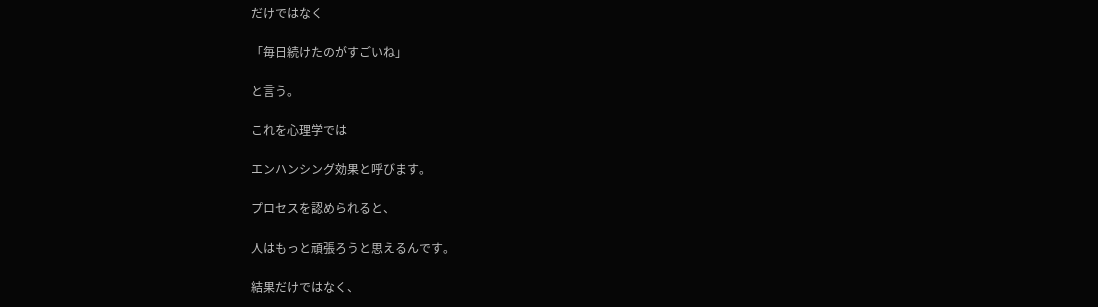だけではなく

「毎日続けたのがすごいね」

と言う。

これを心理学では

エンハンシング効果と呼びます。

プロセスを認められると、

人はもっと頑張ろうと思えるんです。

結果だけではなく、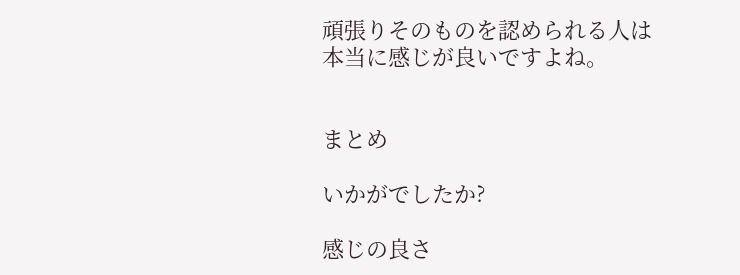頑張りそのものを認められる人は
本当に感じが良いですよね。


まとめ

いかがでしたか?

感じの良さ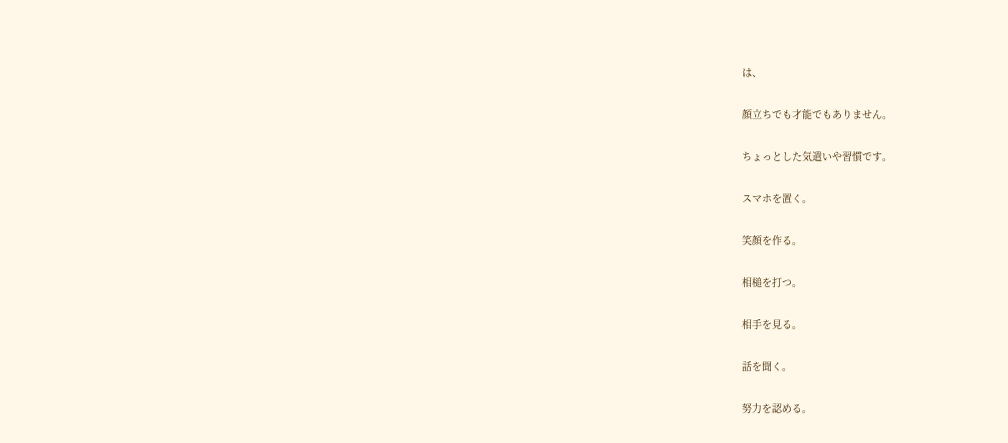は、

顔立ちでも才能でもありません。

ちょっとした気遣いや習慣です。

スマホを置く。

笑顔を作る。

相槌を打つ。

相手を見る。

話を聞く。

努力を認める。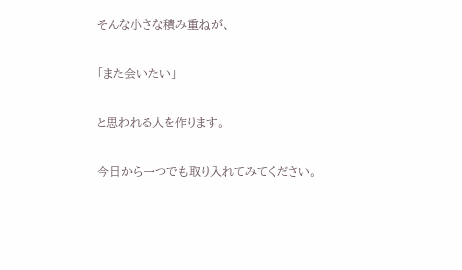そんな小さな積み重ねが、

「また会いたい」

と思われる人を作ります。

今日から一つでも取り入れてみてください。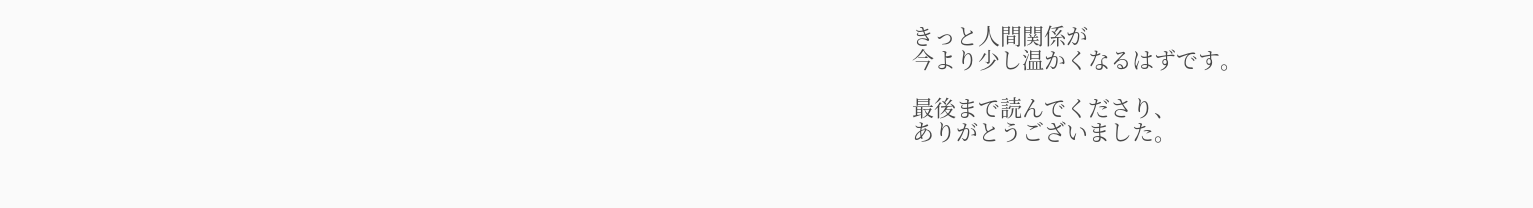きっと人間関係が
今より少し温かくなるはずです。

最後まで読んでくださり、
ありがとうございました。